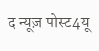द न्यूज़ पोस्ट4यू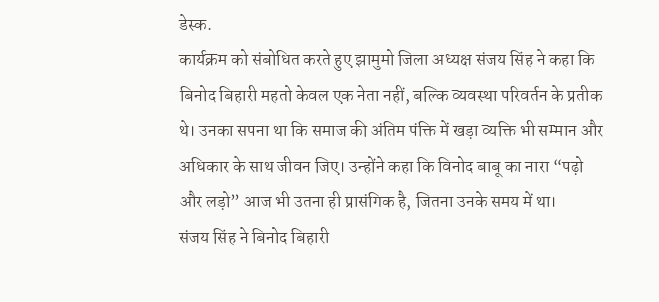डेस्क.
कार्यक्रम को संबोधित करते हुए झामुमो जिला अध्यक्ष संजय सिंह ने कहा कि बिनोद बिहारी महतो केवल एक नेता नहीं, बल्कि व्यवस्था परिवर्तन के प्रतीक थे। उनका सपना था कि समाज की अंतिम पंक्ति में खड़ा व्यक्ति भी सम्मान और अधिकार के साथ जीवन जिए। उन्होंने कहा कि विनोद बाबू का नारा “पढ़ो और लड़ो” आज भी उतना ही प्रासंगिक है, जितना उनके समय में था।
संजय सिंह ने बिनोद बिहारी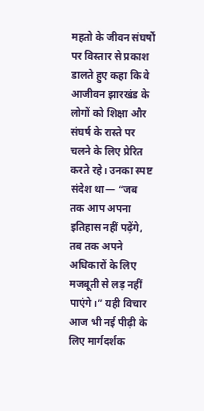महतो के जीवन संघर्षों पर विस्तार से प्रकाश डालते हुए कहा कि वे आजीवन झारखंड के लोगों को शिक्षा और संघर्ष के रास्ते पर चलने के लिए प्रेरित करते रहे। उनका स्पष्ट संदेश था— “जब तक आप अपना इतिहास नहीं पढ़ेंगे, तब तक अपने अधिकारों के लिए मजबूती से लड़ नहीं पाएंगे।” यही विचार आज भी नई पीढ़ी के लिए मार्गदर्शक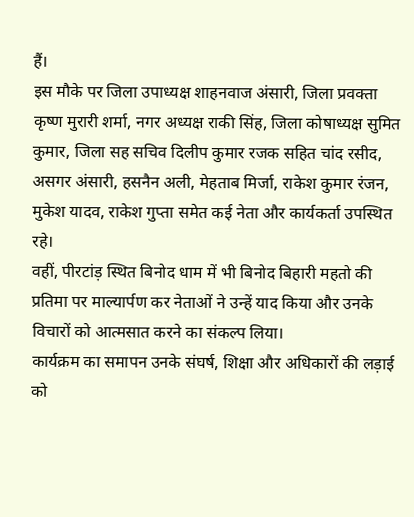हैं।
इस मौके पर जिला उपाध्यक्ष शाहनवाज अंसारी, जिला प्रवक्ता कृष्ण मुरारी शर्मा, नगर अध्यक्ष राकी सिंह, जिला कोषाध्यक्ष सुमित कुमार, जिला सह सचिव दिलीप कुमार रजक सहित चांद रसीद, असगर अंसारी, हसनैन अली, मेहताब मिर्जा, राकेश कुमार रंजन, मुकेश यादव, राकेश गुप्ता समेत कई नेता और कार्यकर्ता उपस्थित रहे।
वहीं, पीरटांड़ स्थित बिनोद धाम में भी बिनोद बिहारी महतो की प्रतिमा पर माल्यार्पण कर नेताओं ने उन्हें याद किया और उनके विचारों को आत्मसात करने का संकल्प लिया।
कार्यक्रम का समापन उनके संघर्ष, शिक्षा और अधिकारों की लड़ाई को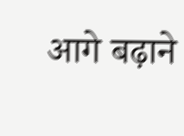आगे बढ़ाने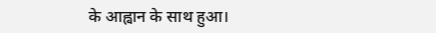के आह्वान के साथ हुआ।